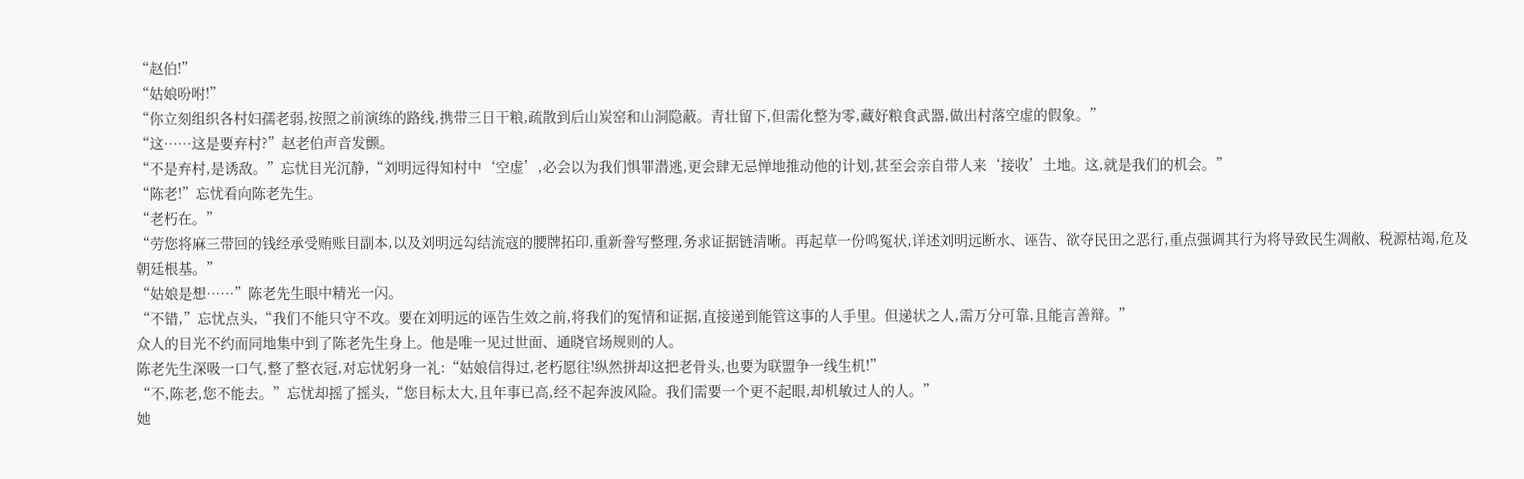“赵伯!”
“姑娘吩咐!”
“你立刻组织各村妇孺老弱,按照之前演练的路线,携带三日干粮,疏散到后山炭窑和山洞隐蔽。青壮留下,但需化整为零,藏好粮食武器,做出村落空虚的假象。”
“这……这是要弃村?”赵老伯声音发颤。
“不是弃村,是诱敌。”忘忧目光沉静,“刘明远得知村中‘空虚’,必会以为我们惧罪潜逃,更会肆无忌惮地推动他的计划,甚至会亲自带人来‘接收’土地。这,就是我们的机会。”
“陈老!”忘忧看向陈老先生。
“老朽在。”
“劳您将麻三带回的钱经承受贿账目副本,以及刘明远勾结流寇的腰牌拓印,重新誊写整理,务求证据链清晰。再起草一份鸣冤状,详述刘明远断水、诬告、欲夺民田之恶行,重点强调其行为将导致民生凋敝、税源枯竭,危及朝廷根基。”
“姑娘是想……”陈老先生眼中精光一闪。
“不错,”忘忧点头,“我们不能只守不攻。要在刘明远的诬告生效之前,将我们的冤情和证据,直接递到能管这事的人手里。但递状之人,需万分可靠,且能言善辩。”
众人的目光不约而同地集中到了陈老先生身上。他是唯一见过世面、通晓官场规则的人。
陈老先生深吸一口气,整了整衣冠,对忘忧躬身一礼:“姑娘信得过,老朽愿往!纵然拼却这把老骨头,也要为联盟争一线生机!”
“不,陈老,您不能去。”忘忧却摇了摇头,“您目标太大,且年事已高,经不起奔波风险。我们需要一个更不起眼,却机敏过人的人。”
她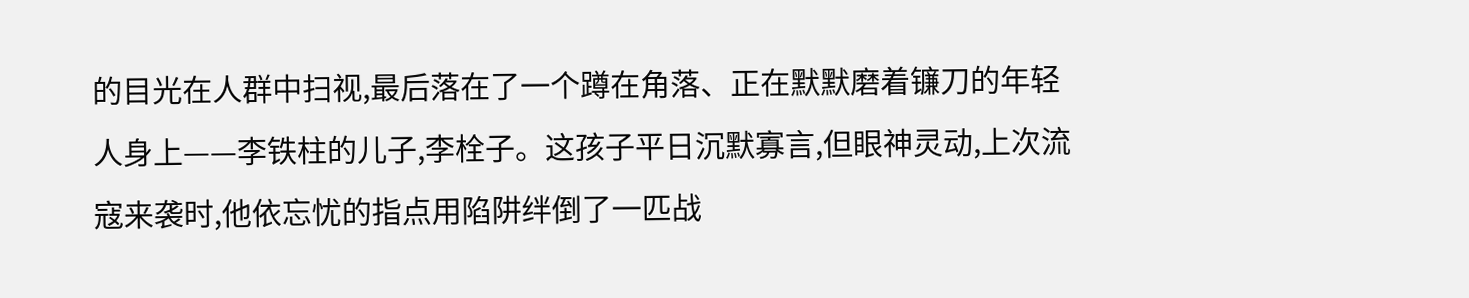的目光在人群中扫视,最后落在了一个蹲在角落、正在默默磨着镰刀的年轻人身上——李铁柱的儿子,李栓子。这孩子平日沉默寡言,但眼神灵动,上次流寇来袭时,他依忘忧的指点用陷阱绊倒了一匹战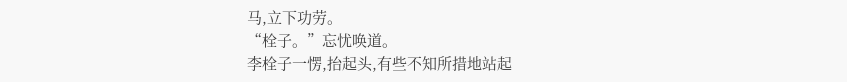马,立下功劳。
“栓子。”忘忧唤道。
李栓子一愣,抬起头,有些不知所措地站起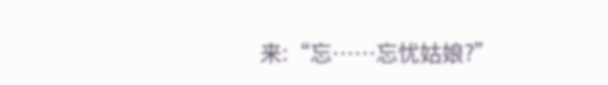来:“忘……忘忧姑娘?”